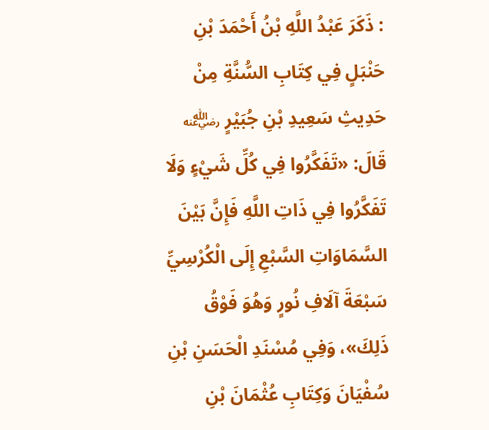: ذَكَرَ عَبْدُ اللَّهِ بْنُ أَحْمَدَ بْنِ حَنْبَلٍ فِي كِتَابِ السُّنَّةِ مِنْ حَدِيثِ سَعِيدِ بْنِ جُبَيْرٍ ﵁ قَالَ: «تَفَكَّرُوا فِي كُلِّ شَيْءٍ وَلَا تَفَكَّرُوا فِي ذَاتِ اللَّهِ فَإِنَّ بَيْنَ السَّمَاوَاتِ السَّبْعِ إِلَى الْكُرْسِيِّ سَبْعَةَ آلَافِ نُورٍ وَهُوَ فَوْقُ ذَلِكَ»، وَفِي مُسْنَدِ الْحَسَنِ بْنِ سُفْيَانَ وَكِتَابِ عُثْمَانَ بْنِ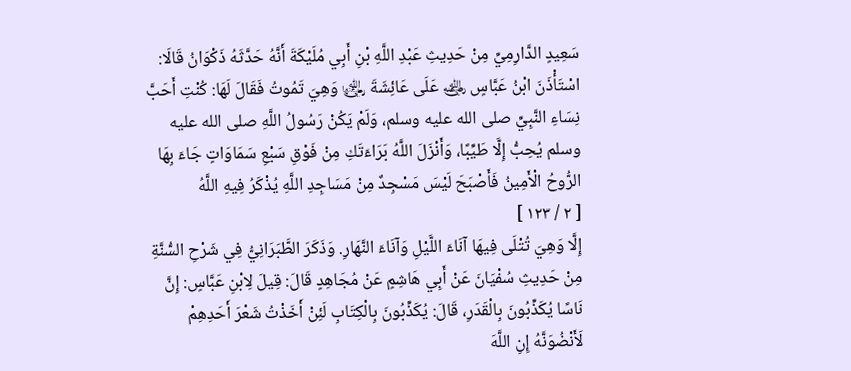سَعِيدٍ الدَّارِمِيِّ مِنْ حَدِيثِ عَبْدِ اللَّهِ بْنِ أَبِي مُلَيْكَةَ أَنَّهُ حَدَّثَهُ ذَكْوَانُ قَالَا: اسْتَأْذَنَ ابْنُ عَبَّاسٍ ﵁ عَلَى عَائِشَةَ ﵂ وَهِيَ تَمُوتُ فَقَالَ لَهَا: كُنْتِ أَحَبَّ نِسَاءِ النَّبِيِّ صلى الله عليه وسلم، وَلَمْ يَكُنْ رَسُولُ اللَّهِ صلى الله عليه وسلم يُحِبُّ إِلَّا طَيِّبًا، وَأَنْزَلَ اللَّهُ بَرَاءَتَكِ مِنْ فَوْقِ سَبْعِ سَمَاوَاتٍ جَاءَ بِهَا الرُّوحُ الْأَمِينُ فَأَصْبَحَ لَيْسَ مَسْجِدٌ مِنْ مَسَاجِدِ اللَّهِ يُذْكَرُ فِيهِ اللَّهُ
[ ٢ / ١٢٣ ]
إِلَّا وَهِيَ تُتْلَى فِيهَا آنَاءَ اللَّيْلِ وَآنَاءَ النَّهَارِ. وَذَكَرَ الطَّبَرَانِيُّ فِي شَرْحِ السُّنَّةِ مِنْ حَدِيثِ سُفْيَانَ عَنْ أَبِي هَاشِمٍ عَنْ مُجَاهِدٍ قَالَ: قِيلَ لِابْنِ عَبَّاسٍ: إِنَّ نَاسًا يُكَذِّبُونَ بِالْقَدَرِ، قَالَ: يُكَذِّبُونَ بِالْكِتَابِ لَئِنْ أَخَذْتُ شَعْرَ أَحَدِهِمْ لَأَنْضُوَنَّهُ إِنِ اللَّهَ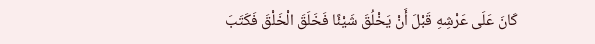كَانَ عَلَى عَرْشِهِ قَبْلَ أَنْ يَخْلُقَ شَيْئًا فَخَلَقَ الْخَلْقَ فَكَتَبَ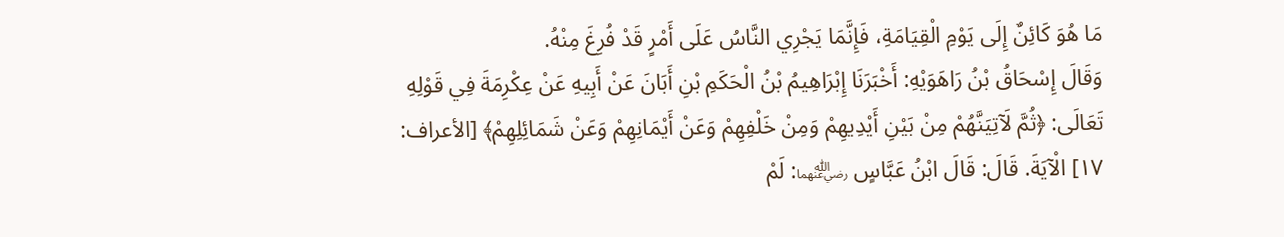مَا هُوَ كَائِنٌ إِلَى يَوْمِ الْقِيَامَةِ، فَإِنَّمَا يَجْرِي النَّاسُ عَلَى أَمْرٍ قَدْ فُرِغَ مِنْهُ.
وَقَالَ إِسْحَاقُ بْنُ رَاهَوَيْهِ: أَخْبَرَنَا إِبْرَاهِيمُ بْنُ الْحَكَمِ بْنِ أَبَانَ عَنْ أَبِيهِ عَنْ عِكْرِمَةَ فِي قَوْلِهِ تَعَالَى: ﴿ثُمَّ لَآتِيَنَّهُمْ مِنْ بَيْنِ أَيْدِيهِمْ وَمِنْ خَلْفِهِمْ وَعَنْ أَيْمَانِهِمْ وَعَنْ شَمَائِلِهِمْ﴾ [الأعراف: ١٧] الْآيَةَ. قَالَ: قَالَ ابْنُ عَبَّاسٍ ﵄: لَمْ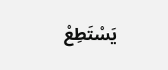يَسْتَطِعْ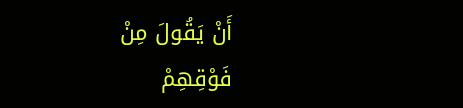أَنْ يَقُولَ مِنْ فَوْقِهِمْ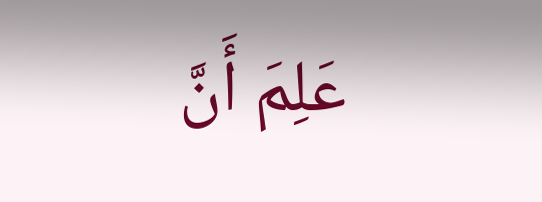عَلِمَ أَنَّ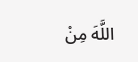اللَّهَ مِنْ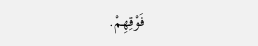فَوْقِهِمْ.